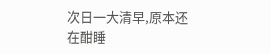次日一大清早,原本还在酣睡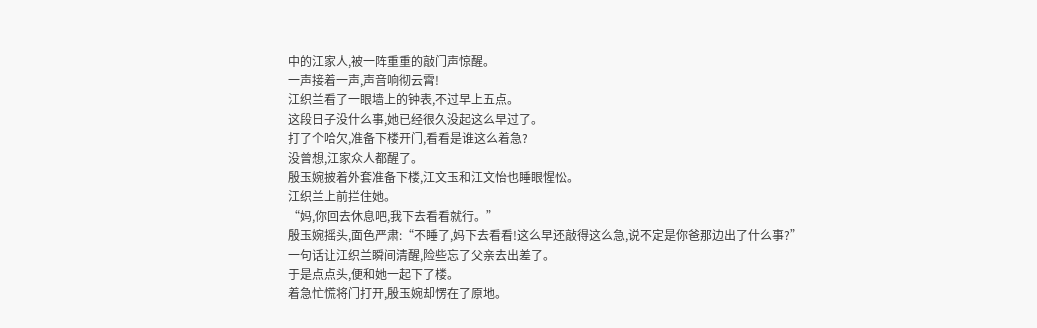中的江家人,被一阵重重的敲门声惊醒。
一声接着一声,声音响彻云霄!
江织兰看了一眼墙上的钟表,不过早上五点。
这段日子没什么事,她已经很久没起这么早过了。
打了个哈欠,准备下楼开门,看看是谁这么着急?
没曾想,江家众人都醒了。
殷玉婉披着外套准备下楼,江文玉和江文怡也睡眼惺忪。
江织兰上前拦住她。
“妈,你回去休息吧,我下去看看就行。”
殷玉婉摇头,面色严肃:“不睡了,妈下去看看!这么早还敲得这么急,说不定是你爸那边出了什么事?”
一句话让江织兰瞬间清醒,险些忘了父亲去出差了。
于是点点头,便和她一起下了楼。
着急忙慌将门打开,殷玉婉却愣在了原地。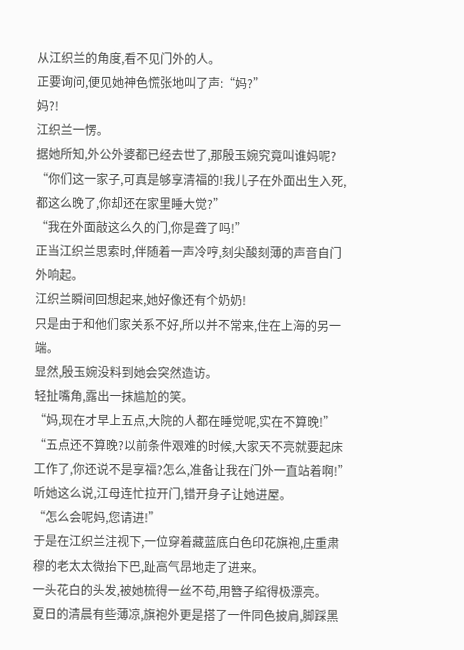从江织兰的角度,看不见门外的人。
正要询问,便见她神色慌张地叫了声:“妈?”
妈?!
江织兰一愣。
据她所知,外公外婆都已经去世了,那殷玉婉究竟叫谁妈呢?
“你们这一家子,可真是够享清福的!我儿子在外面出生入死,都这么晚了,你却还在家里睡大觉?”
“我在外面敲这么久的门,你是聋了吗!”
正当江织兰思索时,伴随着一声冷哼,刻尖酸刻薄的声音自门外响起。
江织兰瞬间回想起来,她好像还有个奶奶!
只是由于和他们家关系不好,所以并不常来,住在上海的另一端。
显然,殷玉婉没料到她会突然造访。
轻扯嘴角,露出一抹尴尬的笑。
“妈,现在才早上五点,大院的人都在睡觉呢,实在不算晚!”
“五点还不算晚?以前条件艰难的时候,大家天不亮就要起床工作了,你还说不是享福?怎么,准备让我在门外一直站着啊!”
听她这么说,江母连忙拉开门,错开身子让她进屋。
“怎么会呢妈,您请进!”
于是在江织兰注视下,一位穿着藏蓝底白色印花旗袍,庄重肃穆的老太太微抬下巴,趾高气昂地走了进来。
一头花白的头发,被她梳得一丝不苟,用簪子绾得极漂亮。
夏日的清晨有些薄凉,旗袍外更是搭了一件同色披肩,脚踩黑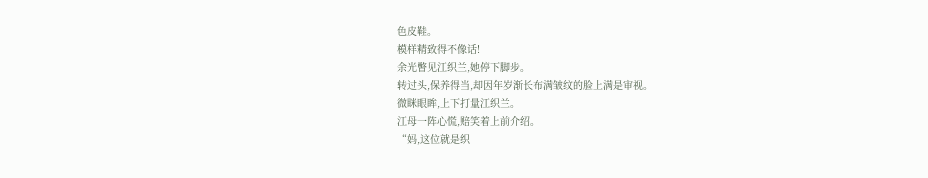色皮鞋。
模样精致得不像话!
余光瞥见江织兰,她停下脚步。
转过头,保养得当,却因年岁渐长布满皱纹的脸上满是审视。
微眯眼眸,上下打量江织兰。
江母一阵心慌,赔笑着上前介绍。
“妈,这位就是织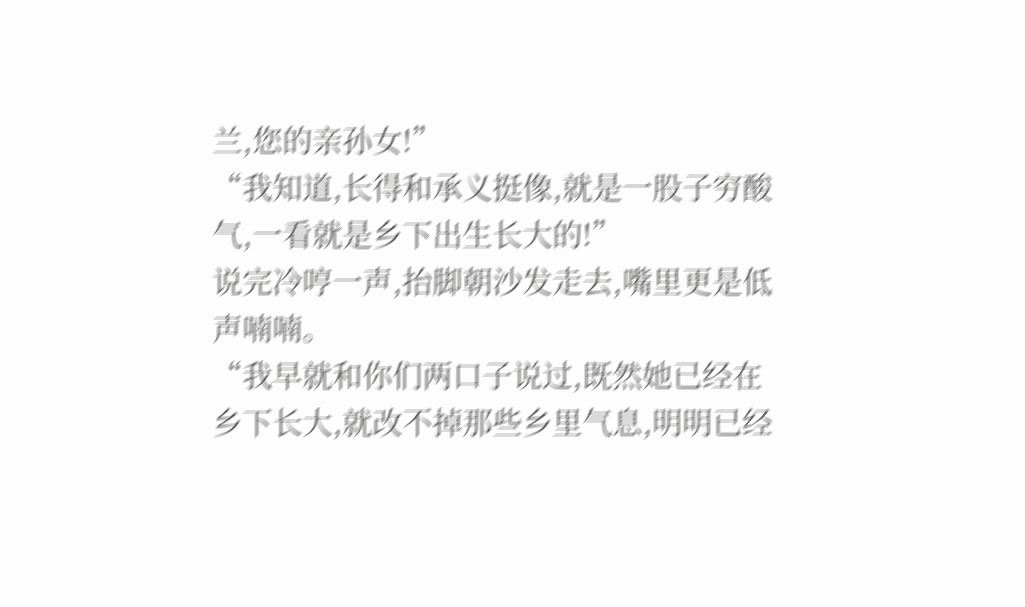兰,您的亲孙女!”
“我知道,长得和承义挺像,就是一股子穷酸气,一看就是乡下出生长大的!”
说完冷哼一声,抬脚朝沙发走去,嘴里更是低声喃喃。
“我早就和你们两口子说过,既然她已经在乡下长大,就改不掉那些乡里气息,明明已经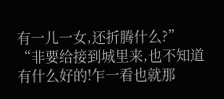有一儿一女,还折腾什么?”
“非要给接到城里来,也不知道有什么好的!乍一看也就那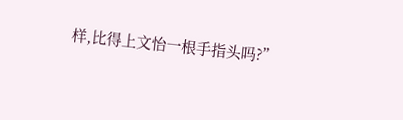样,比得上文怡一根手指头吗?”